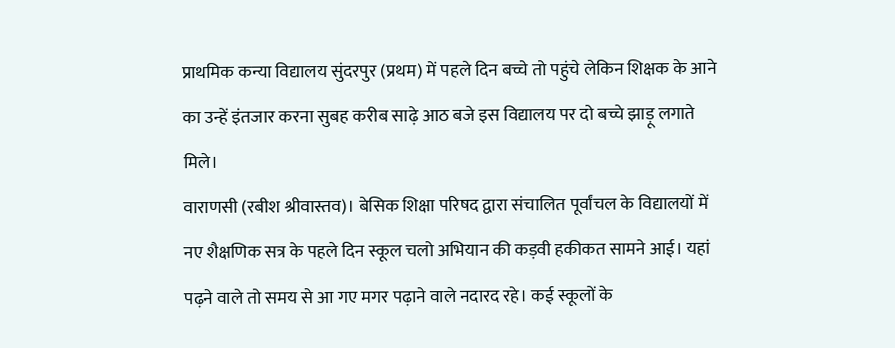प्राथमिक कन्या विद्यालय सुंदरपुर (प्रथम) में पहले दिन बच्चे तो पहुंचे लेकिन शिक्षक के आने का उन्हें इंतजार करना सुबह करीब साढ़े आठ बजे इस विद्यालय पर दो बच्चे झाड़ू लगाते मिले।
वाराणसी (रबीश श्रीवास्तव)। बेसिक शिक्षा परिषद द्वारा संचालित पूर्वांचल के विद्यालयों में नए शैक्षणिक सत्र के पहले दिन स्कूल चलो अभियान की कड़वी हकीकत सामने आई। यहां पढ़ने वाले तो समय से आ गए मगर पढ़ाने वाले नदारद रहे। कई स्कूलों के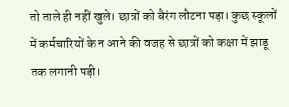तो ताले ही नहीं खुले। छात्रों को बैरंग लौटना पड़ा। कुछ स्कूलों में कर्मचारियों के न आने की वजह से छात्रों को कक्षा में झाडू तक लगानी पड़ी।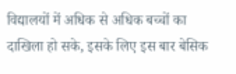विद्यालयों में अधिक से अधिक बच्चों का दाखिला हो सके, इसके लिए इस बार बेसिक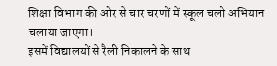शिक्षा विभाग की ओर से चार चरणों में स्कूल चलो अभियान चलाया जाएगा।
इसमें विद्यालयों से रैली निकालने के साथ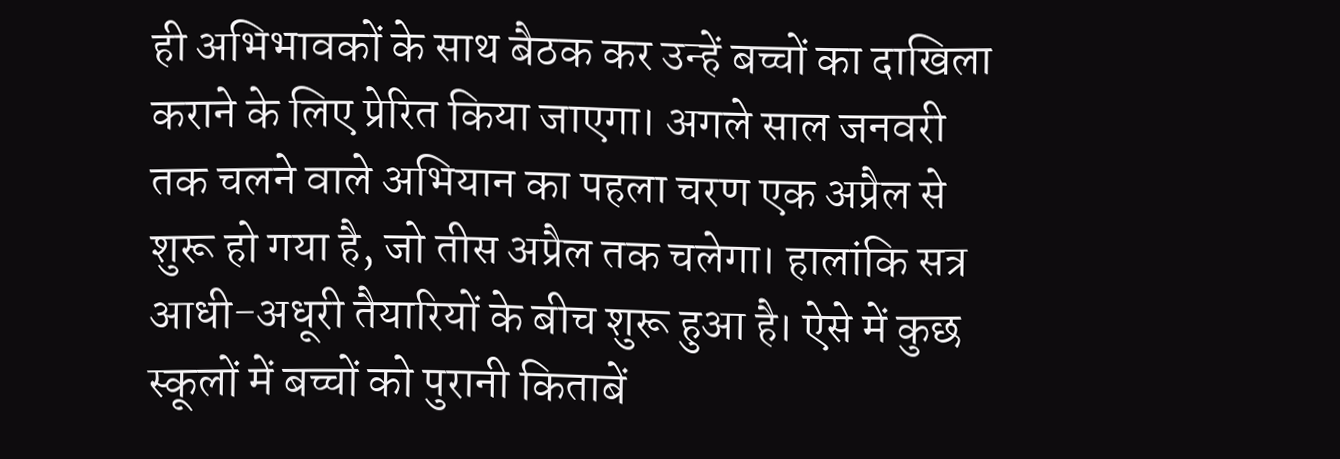ही अभिभावकों के साथ बैठक कर उन्हें बच्चों का दाखिला कराने के लिए प्रेरित किया जाएगा। अगले साल जनवरी तक चलने वाले अभियान का पहला चरण एक अप्रैल से शुरू हो गया है, जो तीस अप्रैल तक चलेगा। हालांकि सत्र आधी-अधूरी तैयारियों के बीच शुरू हुआ है। ऐसे में कुछ स्कूलों में बच्चों को पुरानी किताबें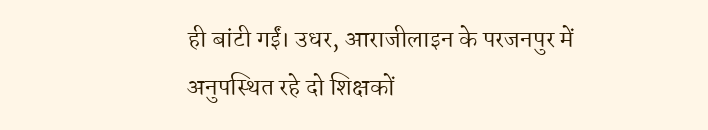ही बांटी गईं। उधर, आराजीलाइन के परजनपुर में अनुपस्थित रहे दो शिक्षकों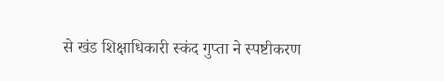से खंड शिक्षाधिकारी स्कंद गुप्ता ने स्पष्टीकरण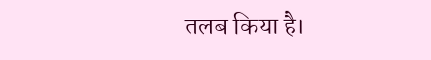तलब किया है।